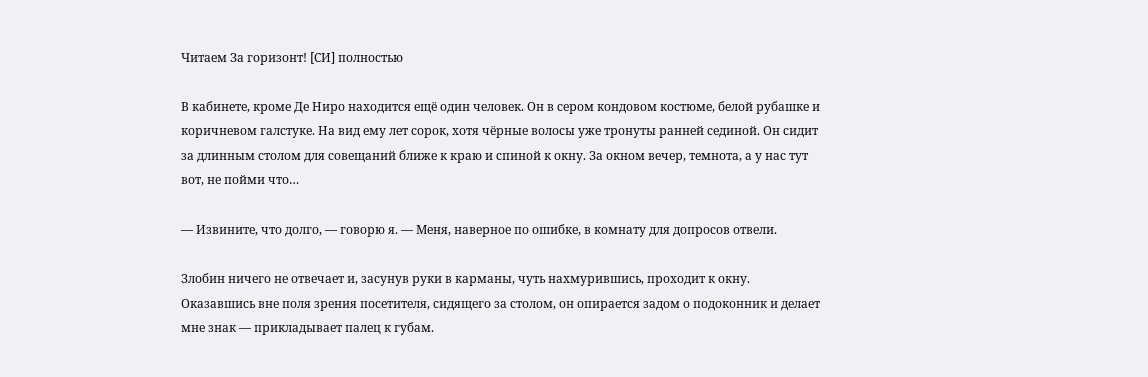Читаем За горизонт! [СИ] полностью

В кабинете, кроме Де Ниро находится ещё один человек. Он в сером кондовом костюме, белой рубашке и коричневом галстуке. На вид ему лет сорок, хотя чёрные волосы уже тронуты ранней сединой. Он сидит за длинным столом для совещаний ближе к краю и спиной к окну. За окном вечер, темнота, а у нас тут вот, не пойми что…

— Извините, что долго, — говорю я. — Меня, наверное по ошибке, в комнату для допросов отвели.

Злобин ничего не отвечает и, засунув руки в карманы, чуть нахмурившись, проходит к окну. Оказавшись вне поля зрения посетителя, сидящего за столом, он опирается задом о подоконник и делает мне знак — прикладывает палец к губам.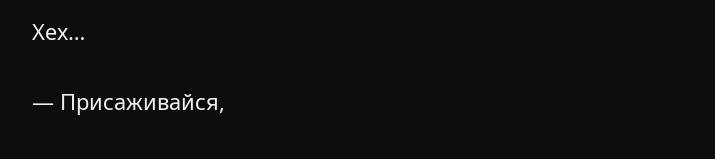Хех…

— Присаживайся,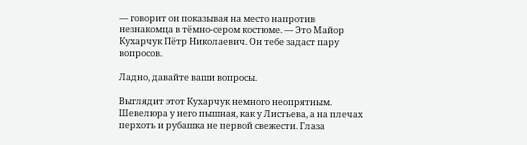— говорит он показывая на место напротив незнакомца в тёмно-сером костюме. — Это Майор Кухарчук Пётр Николаевич. Он тебе задаст пару вопросов.

Ладно, давайте ваши вопросы.

Выглядит этот Кухарчук немного неопрятным. Шевелюра у него пышная, как у Листьева, а на плечах перхоть и рубашка не первой свежести. Глаза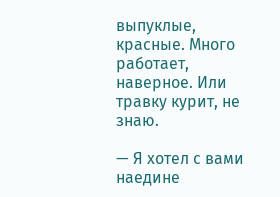выпуклые, красные. Много работает, наверное. Или травку курит, не знаю.

— Я хотел с вами наедине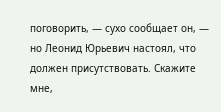поговорить, — сухо сообщает он, — но Леонид Юрьевич настоял, что должен присутствовать. Скажите мне,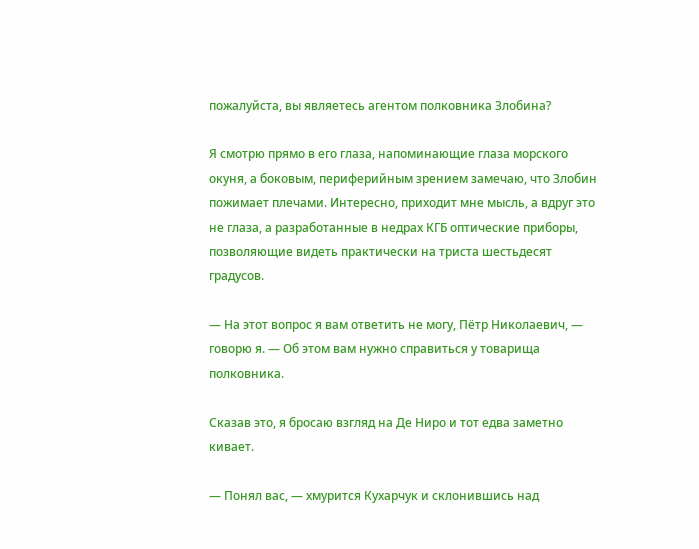пожалуйста, вы являетесь агентом полковника Злобина?

Я смотрю прямо в его глаза, напоминающие глаза морского окуня, а боковым, периферийным зрением замечаю, что Злобин пожимает плечами. Интересно, приходит мне мысль, а вдруг это не глаза, а разработанные в недрах КГБ оптические приборы, позволяющие видеть практически на триста шестьдесят градусов.

— На этот вопрос я вам ответить не могу, Пётр Николаевич, — говорю я. — Об этом вам нужно справиться у товарища полковника.

Сказав это, я бросаю взгляд на Де Ниро и тот едва заметно кивает.

— Понял вас, — хмурится Кухарчук и склонившись над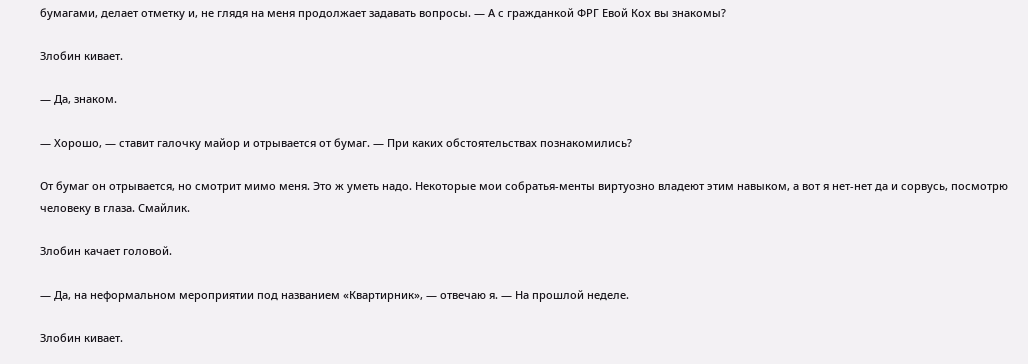бумагами, делает отметку и, не глядя на меня продолжает задавать вопросы. — А с гражданкой ФРГ Евой Кох вы знакомы?

Злобин кивает.

— Да, знаком.

— Хорошо, — ставит галочку майор и отрывается от бумаг. — При каких обстоятельствах познакомились?

От бумаг он отрывается, но смотрит мимо меня. Это ж уметь надо. Некоторые мои собратья-менты виртуозно владеют этим навыком, а вот я нет-нет да и сорвусь, посмотрю человеку в глаза. Смайлик.

Злобин качает головой.

— Да, на неформальном мероприятии под названием «Квартирник», — отвечаю я. — На прошлой неделе.

Злобин кивает.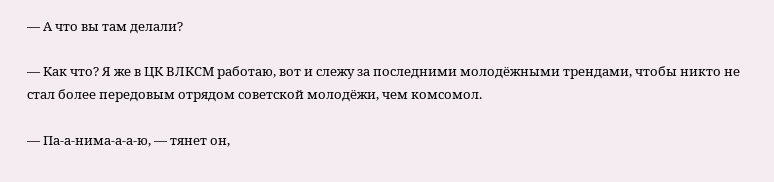— А что вы там делали?

— Как что? Я же в ЦК ВЛКСМ работаю, вот и слежу за последними молодёжными трендами, чтобы никто не стал более передовым отрядом советской молодёжи, чем комсомол.

— Па-а-нима-а-а-ю, — тянет он,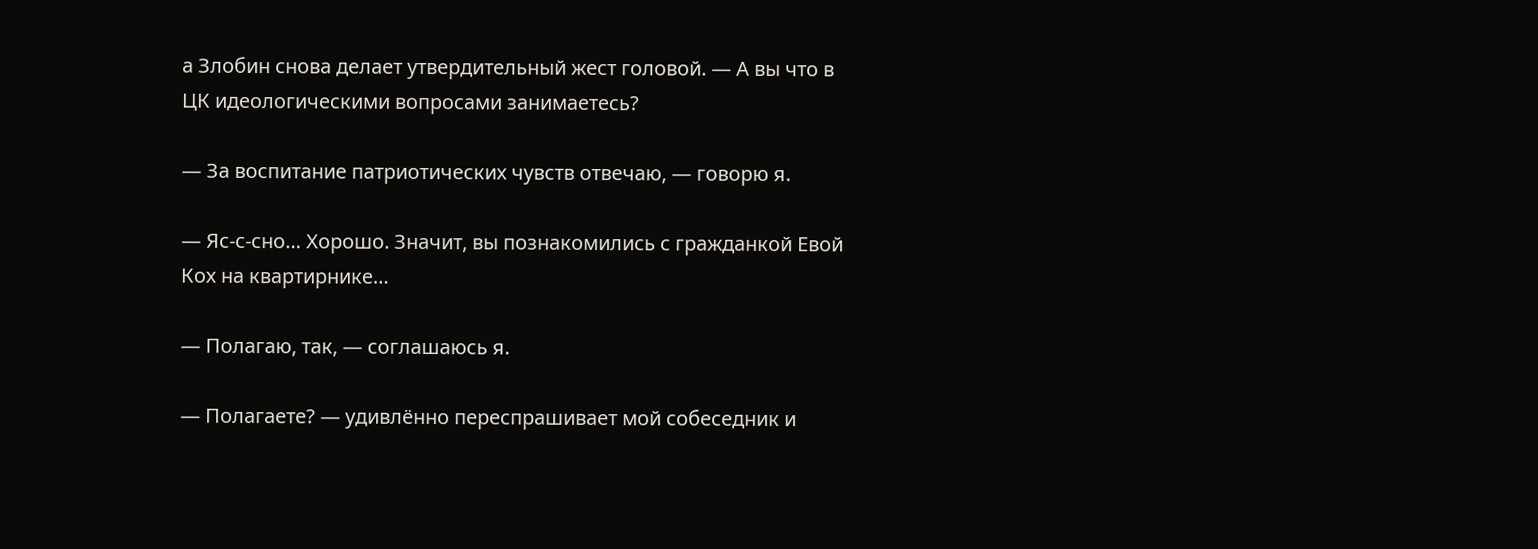а Злобин снова делает утвердительный жест головой. — А вы что в ЦК идеологическими вопросами занимаетесь?

— За воспитание патриотических чувств отвечаю, — говорю я.

— Яс-с-сно… Хорошо. Значит, вы познакомились с гражданкой Евой Кох на квартирнике…

— Полагаю, так, — соглашаюсь я.

— Полагаете? — удивлённо переспрашивает мой собеседник и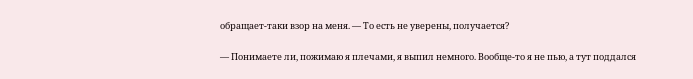обращает-таки взор на меня. — То есть не уверены, получается?

— Понимаете ли, пожимаю я плечами, я выпил немного. Вообще-то я не пью, а тут поддался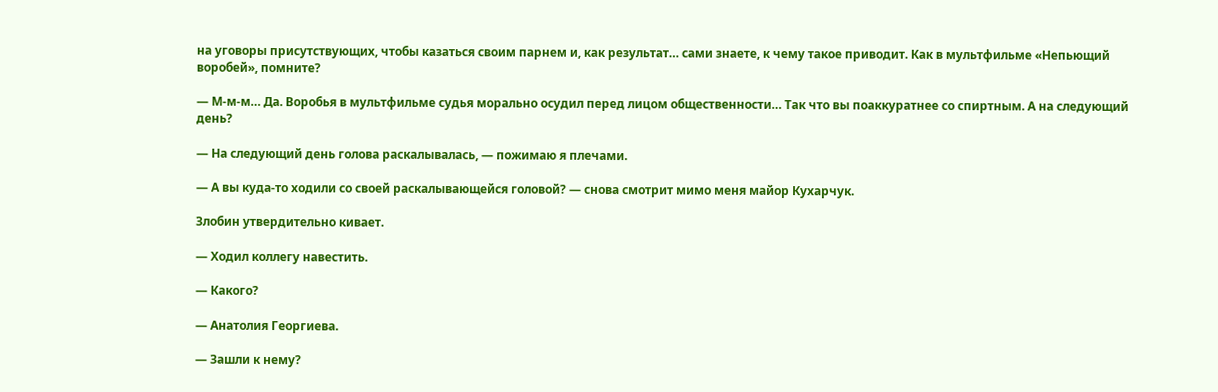на уговоры присутствующих, чтобы казаться своим парнем и, как результат… сами знаете, к чему такое приводит. Как в мультфильме «Непьющий воробей», помните?

— М-м-м… Да. Воробья в мультфильме судья морально осудил перед лицом общественности… Так что вы поаккуратнее со спиртным. А на следующий день?

— На следующий день голова раскалывалась, — пожимаю я плечами.

— А вы куда-то ходили со своей раскалывающейся головой? — снова смотрит мимо меня майор Кухарчук.

Злобин утвердительно кивает.

— Ходил коллегу навестить.

— Какого?

— Анатолия Георгиева.

— Зашли к нему?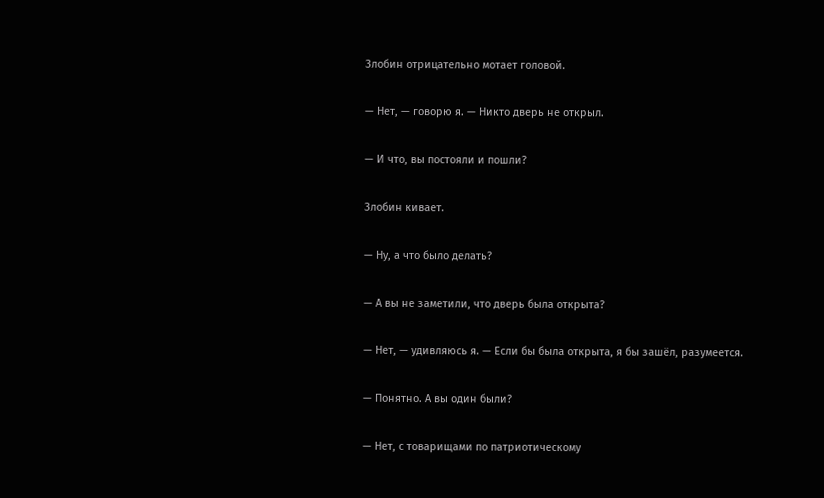Злобин отрицательно мотает головой.

— Нет, — говорю я. — Никто дверь не открыл.

— И что, вы постояли и пошли?

Злобин кивает.

— Ну, а что было делать?

— А вы не заметили, что дверь была открыта?

— Нет, — удивляюсь я. — Если бы была открыта, я бы зашёл, разумеется.

— Понятно. А вы один были?

— Нет, с товарищами по патриотическому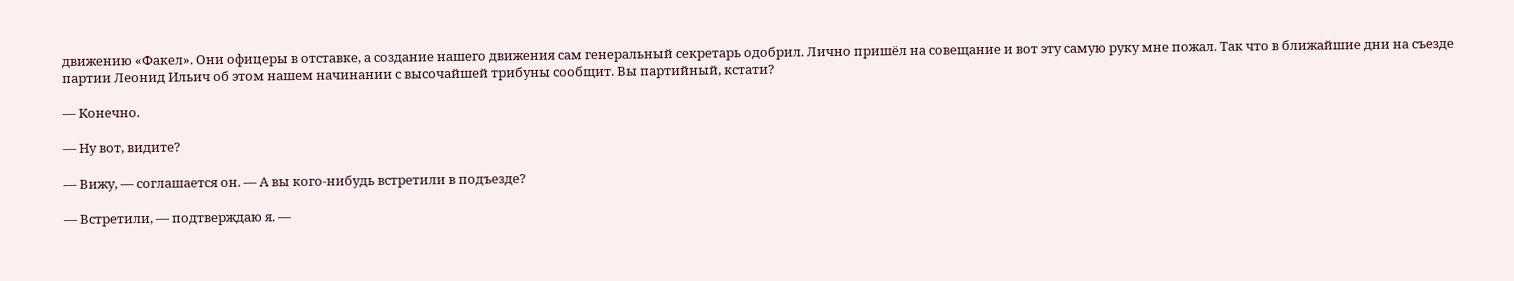движению «Факел». Они офицеры в отставке, а создание нашего движения сам генеральный секретарь одобрил. Лично пришёл на совещание и вот эту самую руку мне пожал. Так что в ближайшие дни на съезде партии Леонид Ильич об этом нашем начинании с высочайшей трибуны сообщит. Вы партийный, кстати?

— Конечно.

— Ну вот, видите?

— Вижу, — соглашается он. — А вы кого-нибудь встретили в подъезде?

— Встретили, — подтверждаю я. —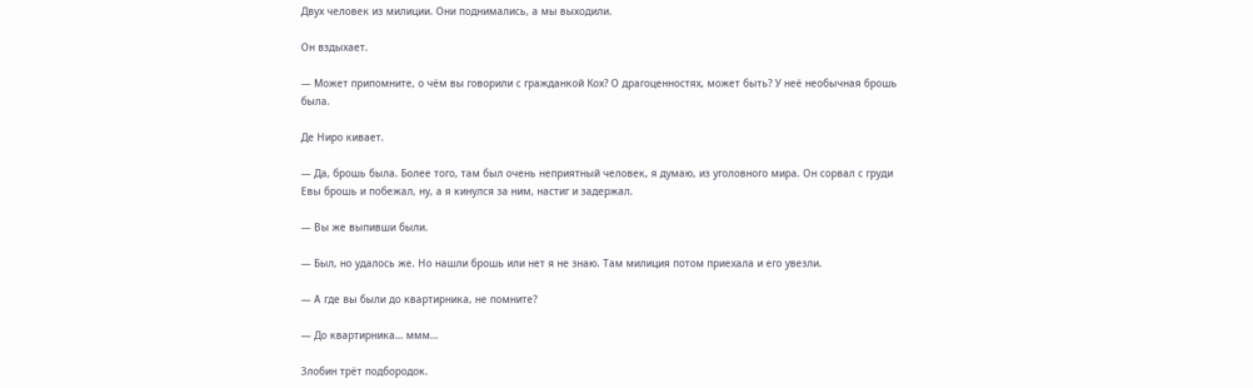Двух человек из милиции. Они поднимались, а мы выходили.

Он вздыхает.

— Может припомните, о чём вы говорили с гражданкой Кох? О драгоценностях, может быть? У неё необычная брошь была.

Де Ниро кивает.

— Да, брошь была. Более того, там был очень неприятный человек, я думаю, из уголовного мира. Он сорвал с груди Евы брошь и побежал, ну, а я кинулся за ним, настиг и задержал.

— Вы же выпивши были.

— Был, но удалось же. Но нашли брошь или нет я не знаю. Там милиция потом приехала и его увезли.

— А где вы были до квартирника, не помните?

— До квартирника… ммм…

Злобин трёт подбородок.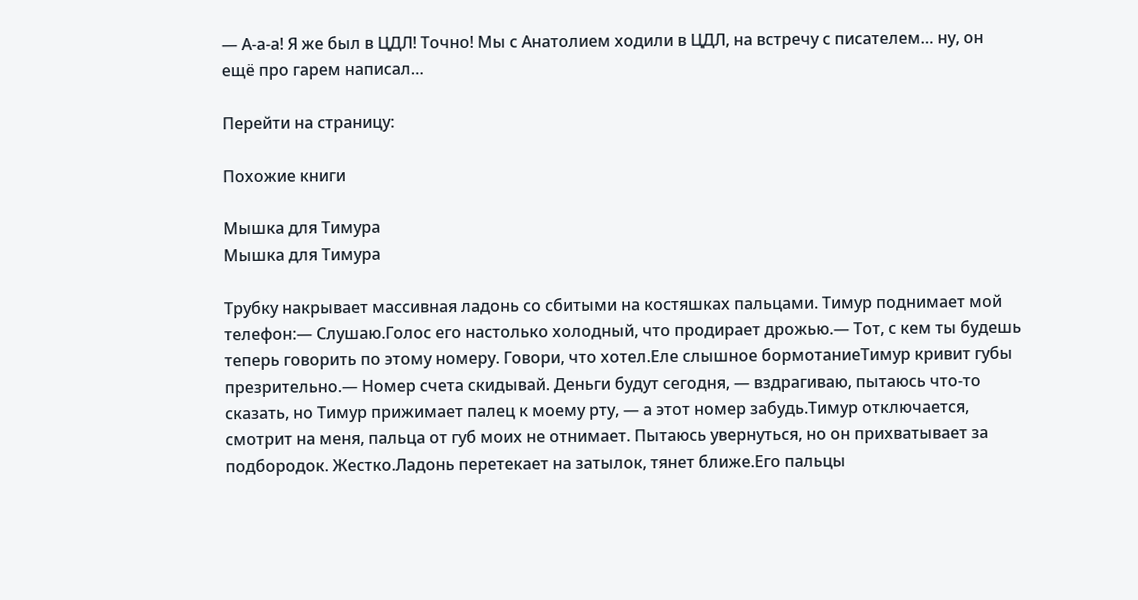— А-а-а! Я же был в ЦДЛ! Точно! Мы с Анатолием ходили в ЦДЛ, на встречу с писателем… ну, он ещё про гарем написал…

Перейти на страницу:

Похожие книги

Мышка для Тимура
Мышка для Тимура

Трубку накрывает массивная ладонь со сбитыми на костяшках пальцами. Тимур поднимает мой телефон:— Слушаю.Голос его настолько холодный, что продирает дрожью.— Тот, с кем ты будешь теперь говорить по этому номеру. Говори, что хотел.Еле слышное бормотаниеТимур кривит губы презрительно.— Номер счета скидывай. Деньги будут сегодня, — вздрагиваю, пытаюсь что-то сказать, но Тимур прижимает палец к моему рту, — а этот номер забудь.Тимур отключается, смотрит на меня, пальца от губ моих не отнимает. Пытаюсь увернуться, но он прихватывает за подбородок. Жестко.Ладонь перетекает на затылок, тянет ближе.Его пальцы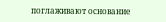поглаживают основание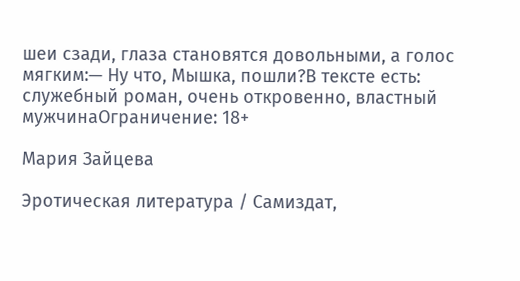шеи сзади, глаза становятся довольными, а голос мягким:— Ну что, Мышка, пошли?В тексте есть: служебный роман, очень откровенно, властный мужчинаОграничение: 18+

Мария Зайцева

Эротическая литература / Самиздат,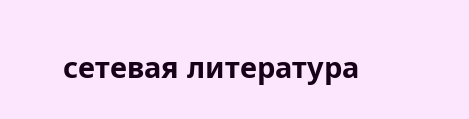сетевая литература